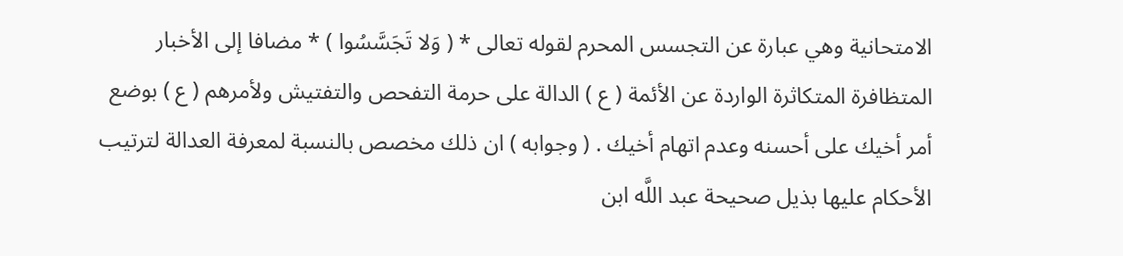الامتحانية وهي عبارة عن التجسس المحرم لقوله تعالى * ( وَلا تَجَسَّسُوا ) * مضافا إلى الأخبار المتظافرة المتكاثرة الواردة عن الأئمة ( ع ) الدالة على حرمة التفحص والتفتيش ولأمرهم ( ع ) بوضع أمر أخيك على أحسنه وعدم اتهام أخيك . ( وجوابه ) ان ذلك مخصص بالنسبة لمعرفة العدالة لترتيب الأحكام عليها بذيل صحيحة عبد اللَّه ابن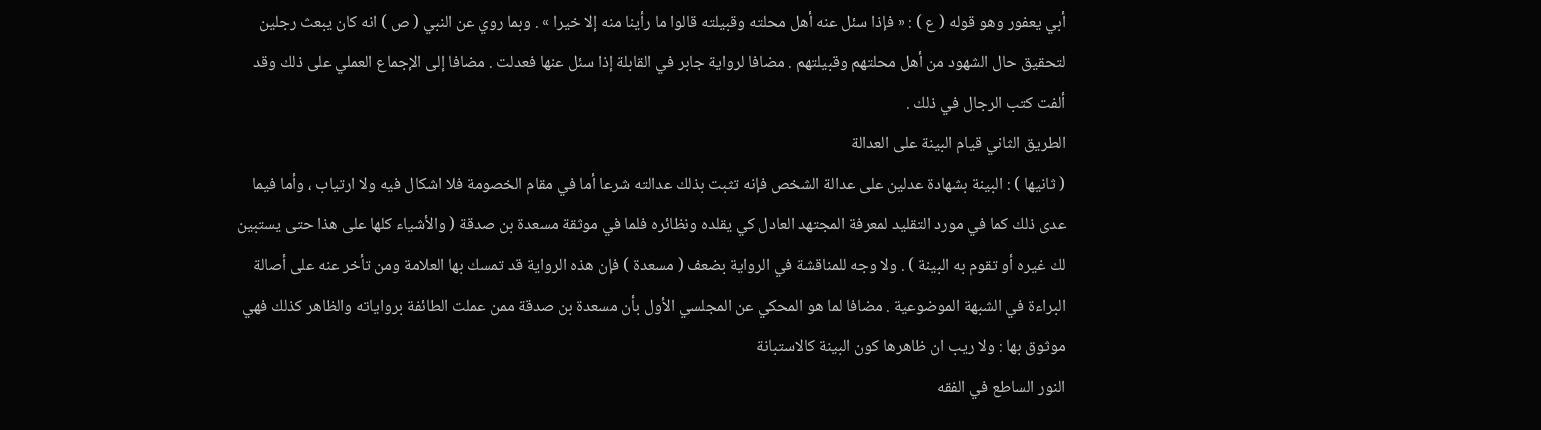أبي يعفور وهو قوله ( ع ) : « فإذا سئل عنه أهل محلته وقبيلته قالوا ما رأينا منه إلا خيرا » . وبما روي عن النبي ( ص ) انه كان يبعث رجلين لتحقيق حال الشهود من أهل محلتهم وقبيلتهم . مضافا لرواية جابر في القابلة إذا سئل عنها فعدلت . مضافا إلى الإجماع العملي على ذلك وقد ألفت كتب الرجال في ذلك .
الطريق الثاني قيام البينة على العدالة
( ثانيها ) : البينة بشهادة عدلين على عدالة الشخص فإنه تثبت بذلك عدالته شرعا أما في مقام الخصومة فلا اشكال فيه ولا ارتياب ، وأما فيما عدى ذلك كما في مورد التقليد لمعرفة المجتهد العادل كي يقلده ونظائره فلما في موثقة مسعدة بن صدقة ( والأشياء كلها على هذا حتى يستبين لك غيره أو تقوم به البينة ) . ولا وجه للمناقشة في الرواية بضعف ( مسعدة ) فإن هذه الرواية قد تمسك بها العلامة ومن تأخر عنه على أصالة البراءة في الشبهة الموضوعية . مضافا لما هو المحكي عن المجلسي الأول بأن مسعدة بن صدقة ممن عملت الطائفة برواياته والظاهر كذلك فهي موثوق بها : ولا ريب ان ظاهرها كون البينة كالاستبانة
النور الساطع في الفقه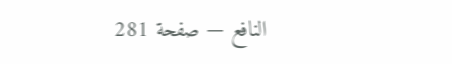النافع — صفحة 281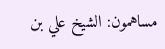مساهمون: الشيخ علي بن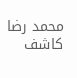محمد رضا كاشف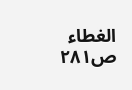الغطاء
ص٢٨١